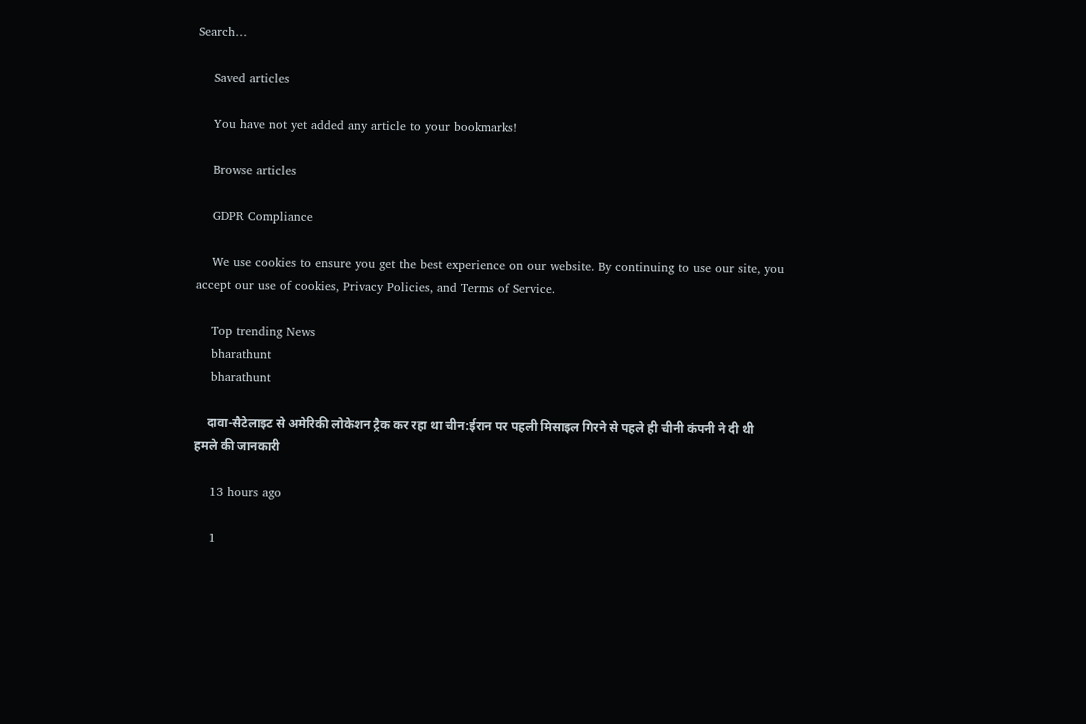Search…

    Saved articles

    You have not yet added any article to your bookmarks!

    Browse articles

    GDPR Compliance

    We use cookies to ensure you get the best experience on our website. By continuing to use our site, you accept our use of cookies, Privacy Policies, and Terms of Service.

    Top trending News
    bharathunt
    bharathunt

    दावा-सैटेलाइट से अमेरिकी लोकेशन ट्रैक कर रहा था चीन:ईरान पर पहली मिसाइल गिरने से पहले ही चीनी कंपनी ने दी थी हमले की जानकारी

    13 hours ago

    1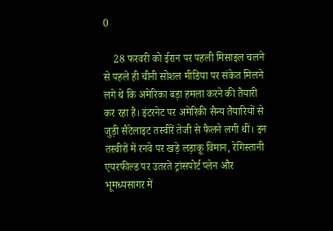0

    28 फरवरी को ईरान पर पहली मिसाइल चलने से पहले ही चीनी सोशल मीडिया पर संकेत मिलने लगे थे कि अमेरिका बड़ा हमला करने की तैयारी कर रहा है। इंटरनेट पर अमेरिकी सैन्य तैयारियों से जुड़ी सैटेलाइट तस्वीरें तेजी से फैलने लगी थीं। इन तस्वीरों में रनवे पर खड़े लड़ाकू विमान, रेगिस्तानी एयरफील्ड पर उतरते ट्रांसपोर्ट प्लेन और भूमध्यसागर में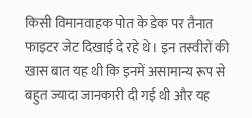किसी विमानवाहक पोत के डेक पर तैनात फाइटर जेट दिखाई दे रहे थे। इन तस्वीरों की खास बात यह थी कि इनमें असामान्य रूप से बहुत ज्यादा जानकारी दी गई थी और यह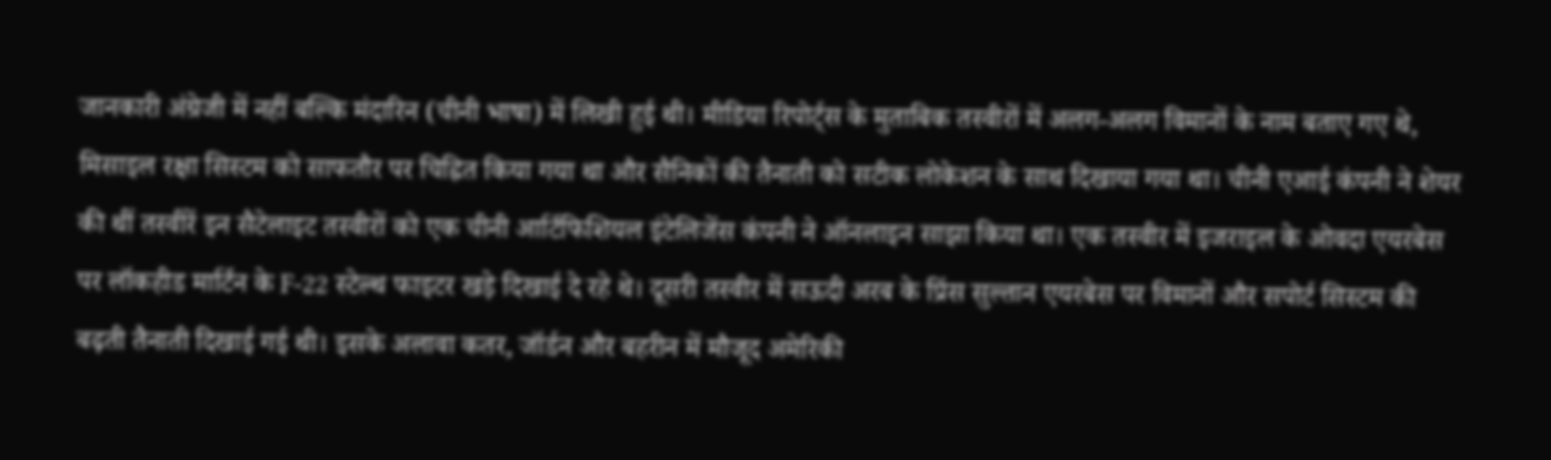जानकारी अंग्रेजी में नहीं बल्कि मंदारिन (चीनी भाषा) में लिखी हुई थी। मीडिया रिपोर्ट्स के मुताबिक तस्वीरों में अलग-अलग विमानों के नाम बताए गए थे, मिसाइल रक्षा सिस्टम को साफतौर पर चिह्नित किया गया था और सैनिकों की तैनाती को सटीक लोकेशन के साथ दिखाया गया था। चीनी एआई कंपनी ने शेयर की थीं तस्वीरें इन सैटेलाइट तस्वीरों को एक चीनी आर्टिफिशियल इंटेलिजेंस कंपनी ने ऑनलाइन साझा किया था। एक तस्वीर में इजराइल के ओवदा एयरबेस पर लॉकहीड मार्टिन के F-22 स्टेल्थ फाइटर खड़े दिखाई दे रहे थे। दूसरी तस्वीर में सऊदी अरब के प्रिंस सुल्तान एयरबेस पर विमानों और सपोर्ट सिस्टम की बढ़ती तैनाती दिखाई गई थी। इसके अलावा कतर, जॉर्डन और बहरीन में मौजूद अमेरिकी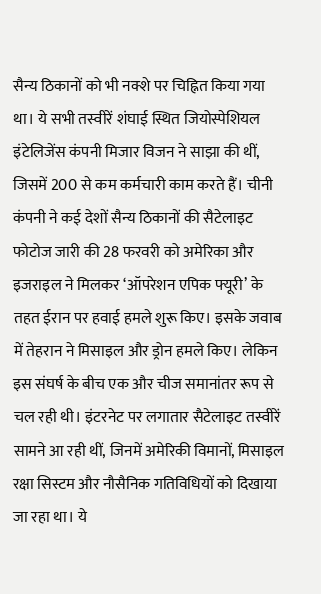सैन्य ठिकानों को भी नक्शे पर चिह्नित किया गया था। ये सभी तस्वीरें शंघाई स्थित जियोस्पेशियल इंटेलिजेंस कंपनी मिजार विजन ने साझा की थीं, जिसमें 200 से कम कर्मचारी काम करते हैं। चीनी कंपनी ने कई देशों सैन्य ठिकानों की सैटेलाइट फोटोज जारी की 28 फरवरी को अमेरिका और इजराइल ने मिलकर ‘ऑपरेशन एपिक फ्यूरी’ के तहत ईरान पर हवाई हमले शुरू किए। इसके जवाब में तेहरान ने मिसाइल और ड्रोन हमले किए। लेकिन इस संघर्ष के बीच एक और चीज समानांतर रूप से चल रही थी। इंटरनेट पर लगातार सैटेलाइट तस्वीरें सामने आ रही थीं, जिनमें अमेरिकी विमानों, मिसाइल रक्षा सिस्टम और नौसैनिक गतिविधियों को दिखाया जा रहा था। ये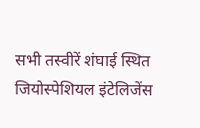सभी तस्वीरें शंघाई स्थित जियोस्पेशियल इंटेलिजेंस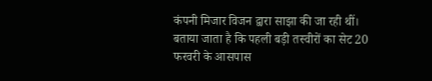कंपनी मिजार विजन द्वारा साझा की जा रही थीं। बताया जाता है कि पहली बड़ी तस्वीरों का सेट 20 फरवरी के आसपास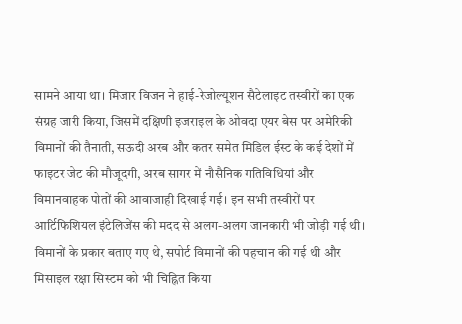सामने आया था। मिजार विजन ने हाई-रेजोल्यूशन सैटेलाइट तस्वीरों का एक संग्रह जारी किया, जिसमें दक्षिणी इजराइल के ओवदा एयर बेस पर अमेरिकी विमानों की तैनाती, सऊदी अरब और कतर समेत मिडिल ईस्ट के कई देशों में फाइटर जेट की मौजूदगी, अरब सागर में नौसैनिक गतिविधियां और विमानवाहक पोतों की आवाजाही दिखाई गई। इन सभी तस्वीरों पर आर्टिफिशियल इंटेलिजेंस की मदद से अलग-अलग जानकारी भी जोड़ी गई थी। विमानों के प्रकार बताए गए थे, सपोर्ट विमानों की पहचान की गई थी और मिसाइल रक्षा सिस्टम को भी चिह्नित किया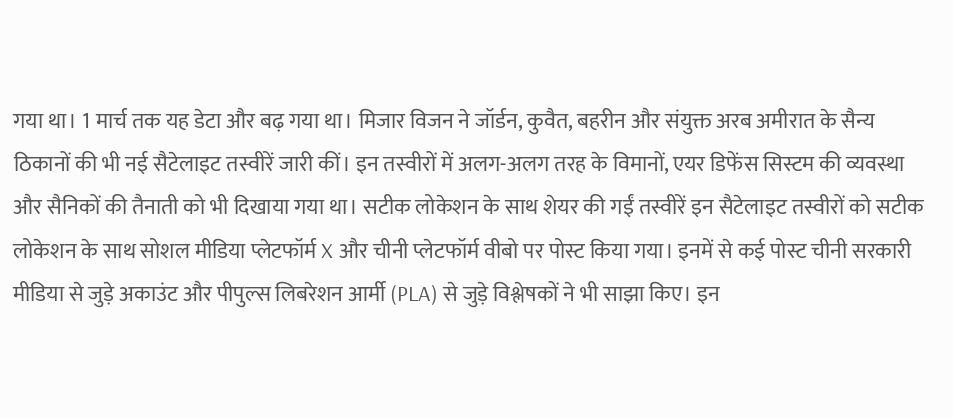गया था। 1 मार्च तक यह डेटा और बढ़ गया था। मिजार विजन ने जॉर्डन, कुवैत, बहरीन और संयुक्त अरब अमीरात के सैन्य ठिकानों की भी नई सैटेलाइट तस्वीरें जारी कीं। इन तस्वीरों में अलग-अलग तरह के विमानों, एयर डिफेंस सिस्टम की व्यवस्था और सैनिकों की तैनाती को भी दिखाया गया था। सटीक लोकेशन के साथ शेयर की गईं तस्वीरें इन सैटेलाइट तस्वीरों को सटीक लोकेशन के साथ सोशल मीडिया प्लेटफॉर्म X और चीनी प्लेटफॉर्म वीबो पर पोस्ट किया गया। इनमें से कई पोस्ट चीनी सरकारी मीडिया से जुड़े अकाउंट और पीपुल्स लिबरेशन आर्मी (PLA) से जुड़े विश्लेषकों ने भी साझा किए। इन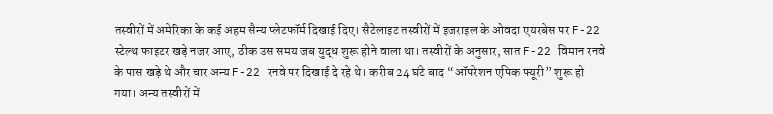तस्वीरों में अमेरिका के कई अहम सैन्य प्लेटफॉर्म दिखाई दिए। सैटेलाइट तस्वीरों में इजराइल के ओवदा एयरबेस पर F-22 स्टेल्थ फाइटर खड़े नजर आए, ठीक उस समय जब युद्ध शुरू होने वाला था। तस्वीरों के अनुसार, सात F-22 विमान रनवे के पास खड़े थे और चार अन्य F-22 रनवे पर दिखाई दे रहे थे। करीब 24 घंटे बाद “ऑपरेशन एपिक फ्यूरी” शुरू हो गया। अन्य तस्वीरों में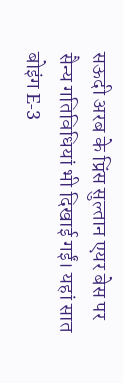सऊदी अरब के प्रिंस सुल्तान एयर बेस पर सैन्य गतिविधियां भी दिखाई गईं। यहां सात बोइंग E-3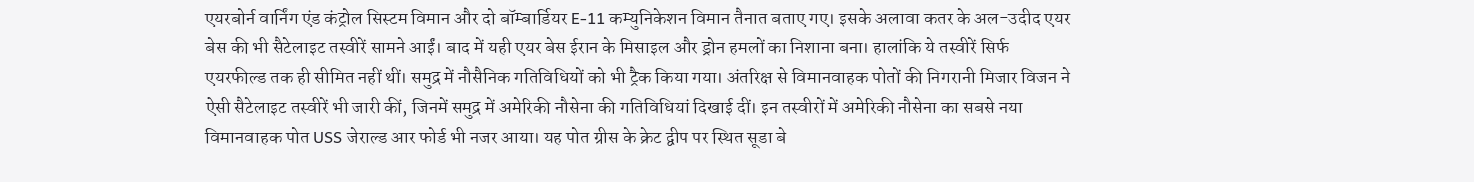एयरबोर्न वार्निंग एंड कंट्रोल सिस्टम विमान और दो बॉम्बार्डियर E-11 कम्युनिकेशन विमान तैनात बताए गए। इसके अलावा कतर के अल-उदीद एयर बेस की भी सैटेलाइट तस्वीरें सामने आईं। बाद में यही एयर बेस ईरान के मिसाइल और ड्रोन हमलों का निशाना बना। हालांकि ये तस्वीरें सिर्फ एयरफील्ड तक ही सीमित नहीं थीं। समुद्र में नौसैनिक गतिविधियों को भी ट्रैक किया गया। अंतरिक्ष से विमानवाहक पोतों की निगरानी मिजार विजन ने ऐसी सैटेलाइट तस्वीरें भी जारी कीं, जिनमें समुद्र में अमेरिकी नौसेना की गतिविधियां दिखाई दीं। इन तस्वीरों में अमेरिकी नौसेना का सबसे नया विमानवाहक पोत USS जेराल्ड आर फोर्ड भी नजर आया। यह पोत ग्रीस के क्रेट द्वीप पर स्थित सूडा बे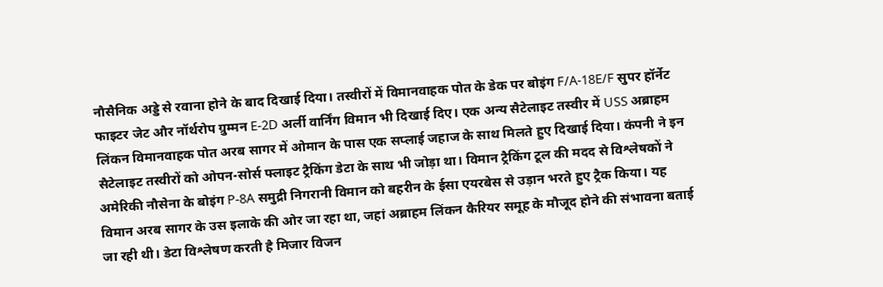नौसैनिक अड्डे से रवाना होने के बाद दिखाई दिया। तस्वीरों में विमानवाहक पोत के डेक पर बोइंग F/A-18E/F सुपर हॉर्नेट फाइटर जेट और नॉर्थरोप ग्रुम्मन E-2D अर्ली वार्निंग विमान भी दिखाई दिए। एक अन्य सैटेलाइट तस्वीर में USS अब्राहम लिंकन विमानवाहक पोत अरब सागर में ओमान के पास एक सप्लाई जहाज के साथ मिलते हुए दिखाई दिया। कंपनी ने इन सैटेलाइट तस्वीरों को ओपन-सोर्स फ्लाइट ट्रैकिंग डेटा के साथ भी जोड़ा था। विमान ट्रैकिंग टूल की मदद से विश्लेषकों ने अमेरिकी नौसेना के बोइंग P-8A समुद्री निगरानी विमान को बहरीन के ईसा एयरबेस से उड़ान भरते हुए ट्रैक किया। यह विमान अरब सागर के उस इलाके की ओर जा रहा था, जहां अब्राहम लिंकन कैरियर समूह के मौजूद होने की संभावना बताई जा रही थी। डेटा विश्लेषण करती है मिजार विजन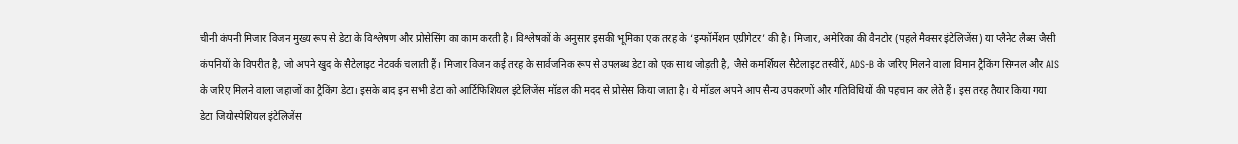चीनी कंपनी मिजार विजन मुख्य रूप से डेटा के विश्लेषण और प्रोसेसिंग का काम करती है। विश्लेषकों के अनुसार इसकी भूमिका एक तरह के ‘इन्फॉर्मेशन एग्रीगेटर’ की है। मिजार, अमेरिका की वैनटोर (पहले मैक्सर इंटेलिजेंस) या प्लैनेट लैब्स जैसी कंपनियों के विपरीत है, जो अपने खुद के सैटेलाइट नेटवर्क चलाती हैं। मिजार विजन कई तरह के सार्वजनिक रूप से उपलब्ध डेटा को एक साथ जोड़ती है, जैसे कमर्शियल सैटेलाइट तस्वीरें, ADS-B के जरिए मिलने वाला विमान ट्रैकिंग सिग्नल और AIS के जरिए मिलने वाला जहाजों का ट्रैकिंग डेटा। इसके बाद इन सभी डेटा को आर्टिफिशियल इंटेलिजेंस मॉडल की मदद से प्रोसेस किया जाता है। ये मॉडल अपने आप सैन्य उपकरणों और गतिविधियों की पहचान कर लेते हैं। इस तरह तैयार किया गया डेटा जियोस्पेशियल इंटेलिजेंस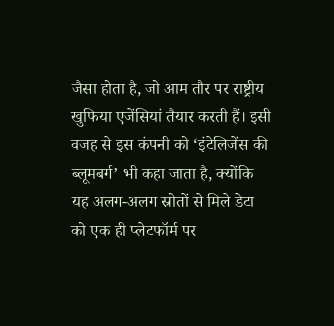जैसा होता है, जो आम तौर पर राष्ट्रीय खुफिया एजेंसियां तैयार करती हैं। इसी वजह से इस कंपनी को ‘इंटेलिजेंस की ब्लूमबर्ग’ भी कहा जाता है, क्योंकि यह अलग-अलग स्रोतों से मिले डेटा को एक ही प्लेटफॉर्म पर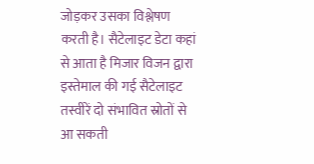जोड़कर उसका विश्लेषण करती है। सैटेलाइट डेटा कहां से आता है मिजार विजन द्वारा इस्तेमाल की गई सैटेलाइट तस्वीरें दो संभावित स्रोतों से आ सकती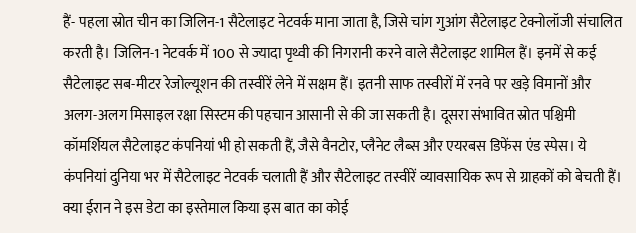हैं- पहला स्रोत चीन का जिलिन-1 सैटेलाइट नेटवर्क माना जाता है, जिसे चांग गुआंग सैटेलाइट टेक्नोलॉजी संचालित करती है। जिलिन-1 नेटवर्क में 100 से ज्यादा पृथ्वी की निगरानी करने वाले सैटेलाइट शामिल हैं। इनमें से कई सैटेलाइट सब-मीटर रेजोल्यूशन की तस्वीरें लेने में सक्षम हैं। इतनी साफ तस्वीरों में रनवे पर खड़े विमानों और अलग-अलग मिसाइल रक्षा सिस्टम की पहचान आसानी से की जा सकती है। दूसरा संभावित स्रोत पश्चिमी कॉमर्शियल सैटेलाइट कंपनियां भी हो सकती हैं, जैसे वैनटोर, प्लैनेट लैब्स और एयरबस डिफेंस एंड स्पेस। ये कंपनियां दुनिया भर में सैटेलाइट नेटवर्क चलाती हैं और सैटेलाइट तस्वीरें व्यावसायिक रूप से ग्राहकों को बेचती हैं। क्या ईरान ने इस डेटा का इस्तेमाल किया इस बात का कोई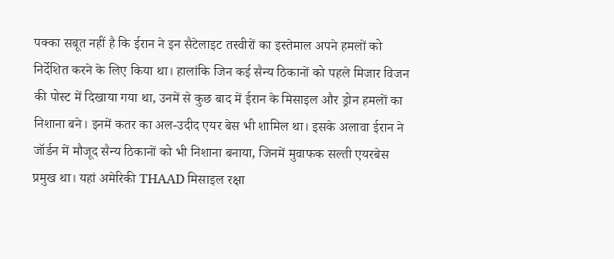पक्का सबूत नहीं है कि ईरान ने इन सैटेलाइट तस्वीरों का इस्तेमाल अपने हमलों को निर्देशित करने के लिए किया था। हालांकि जिन कई सैन्य ठिकानों को पहले मिजार विजन की पोस्ट में दिखाया गया था, उनमें से कुछ बाद में ईरान के मिसाइल और ड्रोन हमलों का निशाना बने। इनमें कतर का अल-उदीद एयर बेस भी शामिल था। इसके अलावा ईरान ने जॉर्डन में मौजूद सैन्य ठिकानों को भी निशाना बनाया, जिनमें मुवाफक सल्ती एयरबेस प्रमुख था। यहां अमेरिकी THAAD मिसाइल रक्षा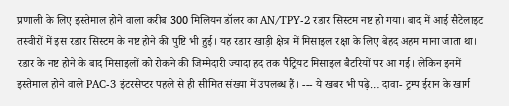प्रणाली के लिए इस्तेमाल होने वाला करीब 300 मिलियन डॉलर का AN/TPY-2 रडार सिस्टम नष्ट हो गया। बाद में आई सैटेलाइट तस्वीरों में इस रडार सिस्टम के नष्ट होने की पुष्टि भी हुई। यह रडार खाड़ी क्षेत्र में मिसाइल रक्षा के लिए बेहद अहम माना जाता था। रडार के नष्ट होने के बाद मिसाइलों को रोकने की जिम्मेदारी ज्यादा हद तक पैट्रियट मिसाइल बैटरियों पर आ गई। लेकिन इनमें इस्तेमाल होने वाले PAC-3 इंटरसेप्टर पहले से ही सीमित संख्या में उपलब्ध हैं। --- ये खबर भी पढ़े… दावा- ट्रम्प ईरान के खार्ग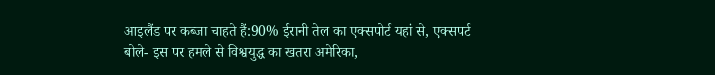आइलैंड पर कब्जा चाहते हैं:90% ईरानी तेल का एक्सपोर्ट यहां से, एक्सपर्ट बोले- इस पर हमले से विश्वयुद्ध का खतरा अमेरिका,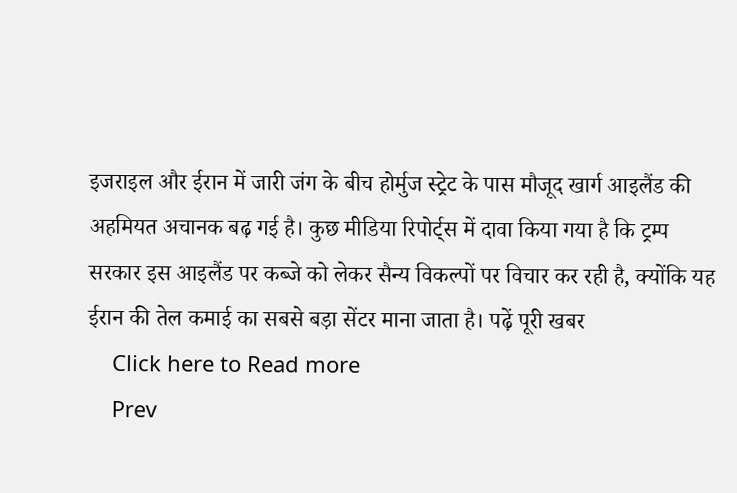इजराइल और ईरान में जारी जंग के बीच होर्मुज स्ट्रेट के पास मौजूद खार्ग आइलैंड की अहमियत अचानक बढ़ गई है। कुछ मीडिया रिपोर्ट्स में दावा किया गया है कि ट्रम्प सरकार इस आइलैंड पर कब्जे को लेकर सैन्य विकल्पों पर विचार कर रही है, क्योंकि यह ईरान की तेल कमाई का सबसे बड़ा सेंटर माना जाता है। पढ़ें पूरी खबर
    Click here to Read more
    Prev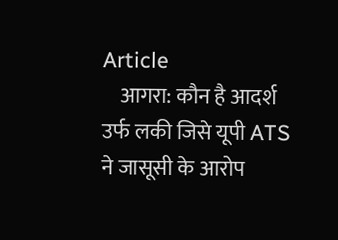Article
    आगरा: कौन है आदर्श उर्फ लकी जिसे यूपी ATS ने जासूसी के आरोप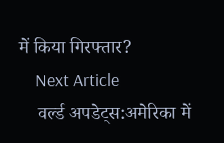में किया गिरफ्तार?
    Next Article
    वर्ल्ड अपडेट्स:अमेरिका में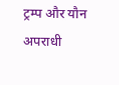ट्रम्प और यौन अपराधी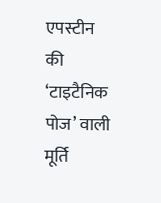एपस्टीन की ‘टाइटैनिक पोज’ वाली मूर्ति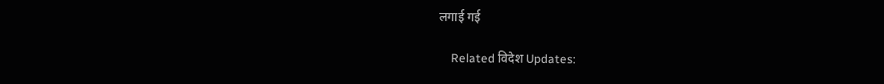लगाई गई

    Related विदेश Updates: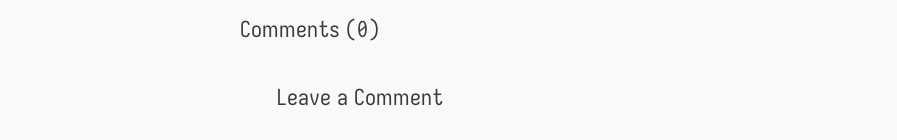Comments (0)

      Leave a Comment